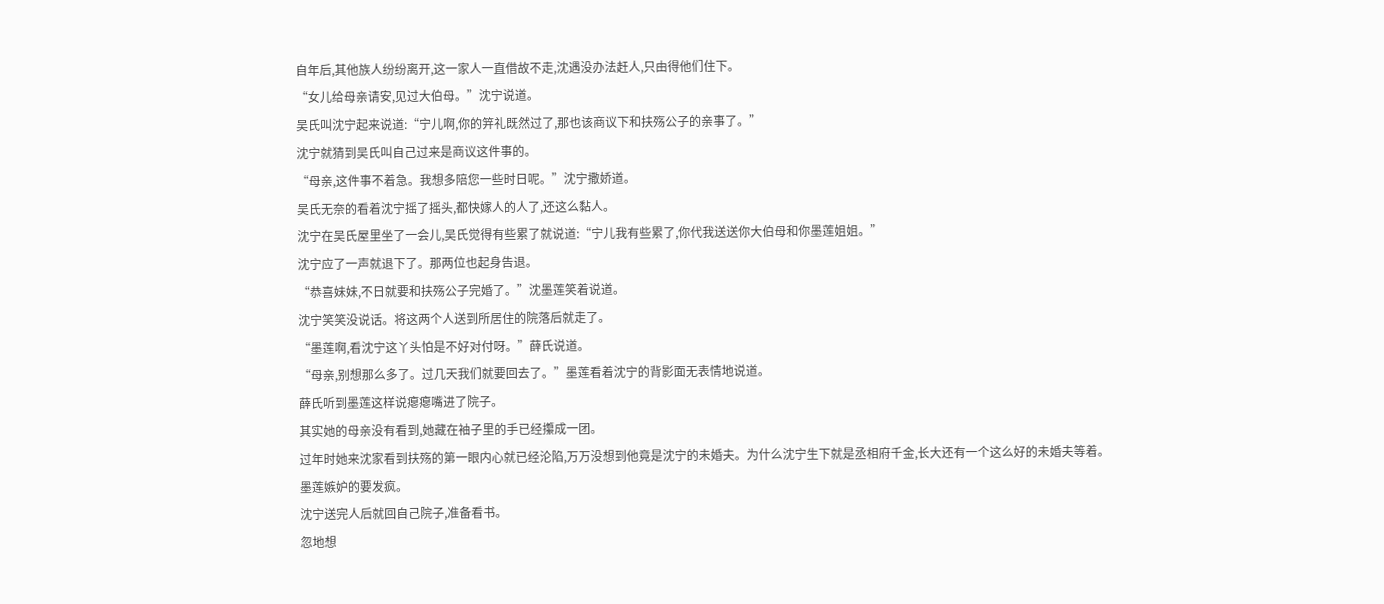自年后,其他族人纷纷离开,这一家人一直借故不走,沈遇没办法赶人,只由得他们住下。
“女儿给母亲请安,见过大伯母。”沈宁说道。
吴氏叫沈宁起来说道:“宁儿啊,你的笄礼既然过了,那也该商议下和扶殇公子的亲事了。”
沈宁就猜到吴氏叫自己过来是商议这件事的。
“母亲,这件事不着急。我想多陪您一些时日呢。”沈宁撒娇道。
吴氏无奈的看着沈宁摇了摇头,都快嫁人的人了,还这么黏人。
沈宁在吴氏屋里坐了一会儿,吴氏觉得有些累了就说道:“宁儿我有些累了,你代我送送你大伯母和你墨莲姐姐。”
沈宁应了一声就退下了。那两位也起身告退。
“恭喜妹妹,不日就要和扶殇公子完婚了。”沈墨莲笑着说道。
沈宁笑笑没说话。将这两个人送到所居住的院落后就走了。
“墨莲啊,看沈宁这丫头怕是不好对付呀。”薛氏说道。
“母亲,别想那么多了。过几天我们就要回去了。”墨莲看着沈宁的背影面无表情地说道。
薛氏听到墨莲这样说瘪瘪嘴进了院子。
其实她的母亲没有看到,她藏在袖子里的手已经攥成一团。
过年时她来沈家看到扶殇的第一眼内心就已经沦陷,万万没想到他竟是沈宁的未婚夫。为什么沈宁生下就是丞相府千金,长大还有一个这么好的未婚夫等着。
墨莲嫉妒的要发疯。
沈宁送完人后就回自己院子,准备看书。
忽地想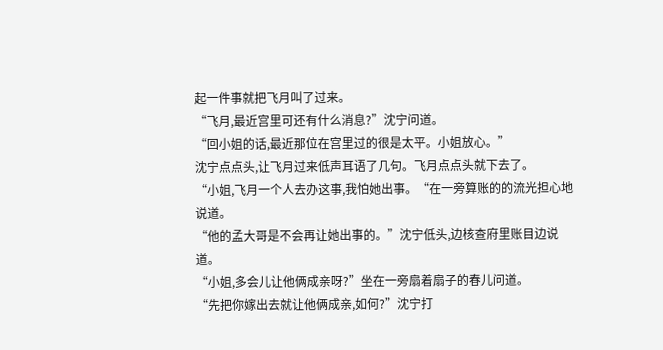起一件事就把飞月叫了过来。
“飞月,最近宫里可还有什么消息?”沈宁问道。
“回小姐的话,最近那位在宫里过的很是太平。小姐放心。”
沈宁点点头,让飞月过来低声耳语了几句。飞月点点头就下去了。
“小姐,飞月一个人去办这事,我怕她出事。“在一旁算账的的流光担心地说道。
“他的孟大哥是不会再让她出事的。”沈宁低头,边核查府里账目边说道。
“小姐,多会儿让他俩成亲呀?”坐在一旁扇着扇子的春儿问道。
“先把你嫁出去就让他俩成亲,如何?”沈宁打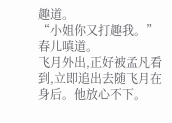趣道。
“小姐你又打趣我。”春儿嗔道。
飞月外出,正好被孟凡看到,立即追出去随飞月在身后。他放心不下。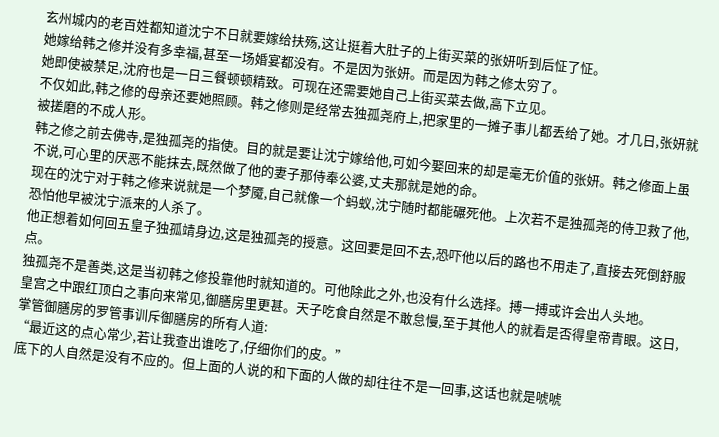玄州城内的老百姓都知道沈宁不日就要嫁给扶殇,这让挺着大肚子的上街买菜的张妍听到后怔了怔。
她嫁给韩之修并没有多幸福,甚至一场婚宴都没有。不是因为张妍。而是因为韩之修太穷了。
她即使被禁足,沈府也是一日三餐顿顿精致。可现在还需要她自己上街买菜去做,高下立见。
不仅如此,韩之修的母亲还要她照顾。韩之修则是经常去独孤尧府上,把家里的一摊子事儿都丢给了她。才几日,张妍就被搓磨的不成人形。
韩之修之前去佛寺,是独孤尧的指使。目的就是要让沈宁嫁给他,可如今娶回来的却是毫无价值的张妍。韩之修面上虽不说,可心里的厌恶不能抹去,既然做了他的妻子那侍奉公婆,丈夫那就是她的命。
现在的沈宁对于韩之修来说就是一个梦魇,自己就像一个蚂蚁,沈宁随时都能碾死他。上次若不是独孤尧的侍卫救了他,恐怕他早被沈宁派来的人杀了。
他正想着如何回五皇子独孤靖身边,这是独孤尧的授意。这回要是回不去,恐吓他以后的路也不用走了,直接去死倒舒服点。
独孤尧不是善类,这是当初韩之修投靠他时就知道的。可他除此之外,也没有什么选择。搏一搏或许会出人头地。
皇宫之中跟红顶白之事向来常见,御膳房里更甚。天子吃食自然是不敢怠慢,至于其他人的就看是否得皇帝青眼。这日,掌管御膳房的罗管事训斥御膳房的所有人道:
“最近这的点心常少,若让我查出谁吃了,仔细你们的皮。”
底下的人自然是没有不应的。但上面的人说的和下面的人做的却往往不是一回事,这话也就是唬唬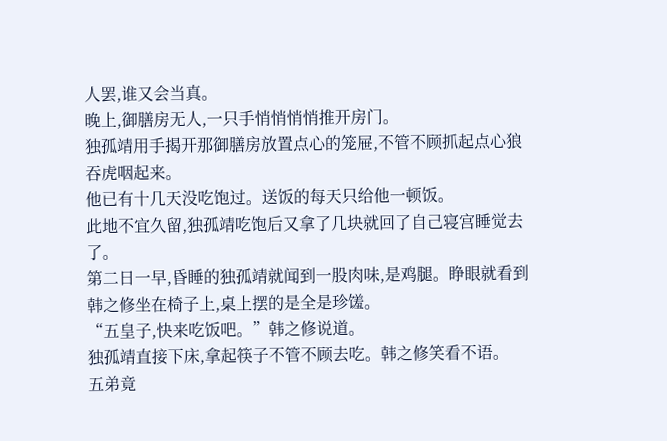人罢,谁又会当真。
晚上,御膳房无人,一只手悄悄悄悄推开房门。
独孤靖用手揭开那御膳房放置点心的笼屉,不管不顾抓起点心狼吞虎咽起来。
他已有十几天没吃饱过。送饭的每天只给他一顿饭。
此地不宜久留,独孤靖吃饱后又拿了几块就回了自己寝宫睡觉去了。
第二日一早,昏睡的独孤靖就闻到一股肉味,是鸡腿。睁眼就看到韩之修坐在椅子上,桌上摆的是全是珍馐。
“五皇子,快来吃饭吧。”韩之修说道。
独孤靖直接下床,拿起筷子不管不顾去吃。韩之修笑看不语。
五弟竟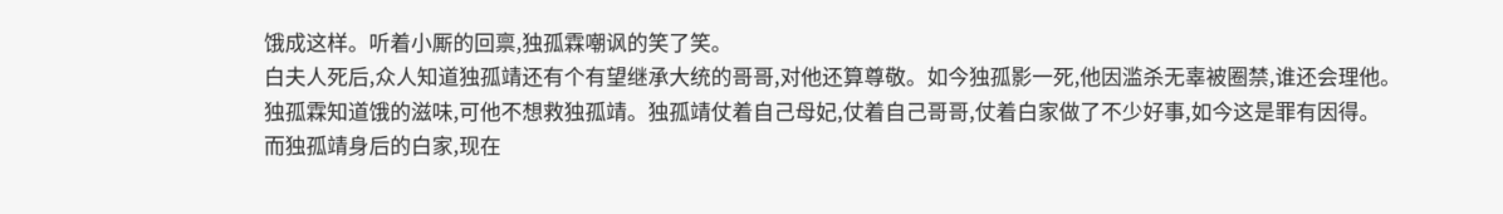饿成这样。听着小厮的回禀,独孤霖嘲讽的笑了笑。
白夫人死后,众人知道独孤靖还有个有望继承大统的哥哥,对他还算尊敬。如今独孤影一死,他因滥杀无辜被圈禁,谁还会理他。
独孤霖知道饿的滋味,可他不想救独孤靖。独孤靖仗着自己母妃,仗着自己哥哥,仗着白家做了不少好事,如今这是罪有因得。
而独孤靖身后的白家,现在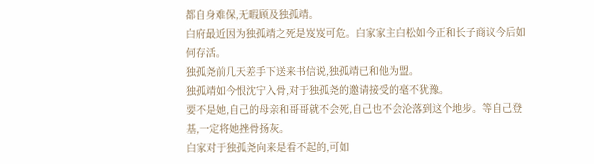都自身难保,无暇顾及独孤靖。
白府最近因为独孤靖之死是岌岌可危。白家家主白松如今正和长子商议今后如何存活。
独孤尧前几天差手下送来书信说,独孤靖已和他为盟。
独孤靖如今恨沈宁入骨,对于独孤尧的邀请接受的毫不犹豫。
要不是她,自己的母亲和哥哥就不会死,自己也不会沦落到这个地步。等自己登基,一定将她挫骨扬灰。
白家对于独孤尧向来是看不起的,可如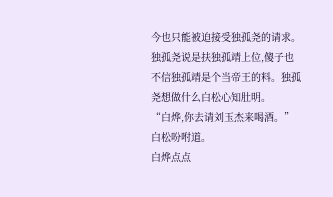今也只能被迫接受独孤尧的请求。独孤尧说是扶独孤靖上位,傻子也不信独孤靖是个当帝王的料。独孤尧想做什么白松心知肚明。
“白烨,你去请刘玉杰来喝酒。”白松吩咐道。
白烨点点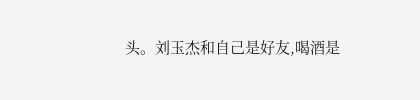头。刘玉杰和自己是好友,喝酒是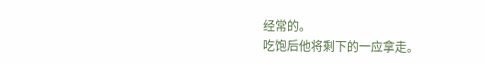经常的。
吃饱后他将剩下的一应拿走。